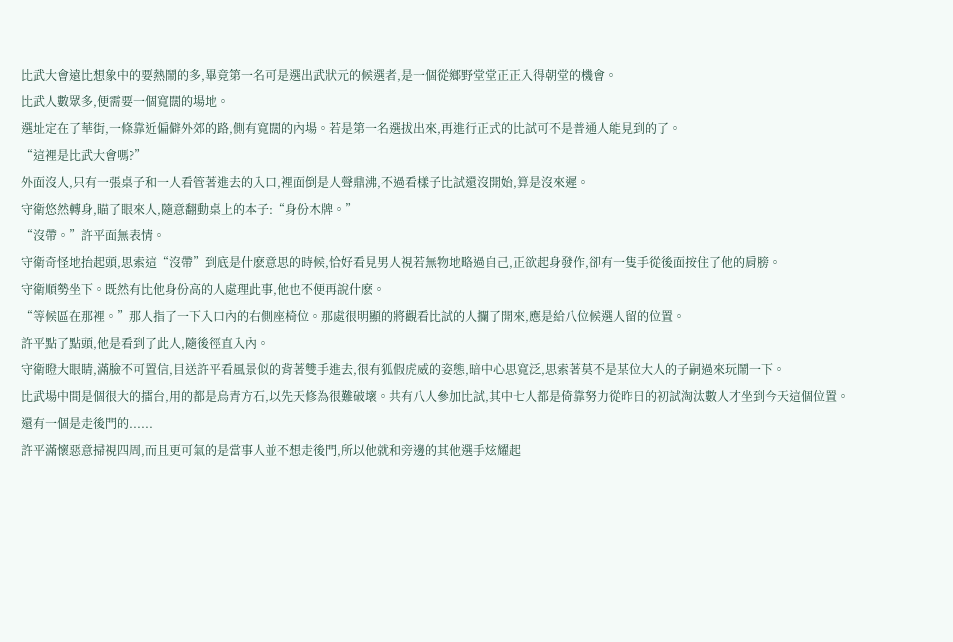比武大會遠比想象中的要熱鬧的多,畢竟第一名可是選出武狀元的候選者,是一個從鄉野堂堂正正入得朝堂的機會。
比武人數眾多,便需要一個寬闊的場地。
選址定在了華街,一條靠近偏僻外郊的路,側有寬闊的內場。若是第一名選拔出來,再進行正式的比試可不是普通人能見到的了。
“這裡是比武大會嗎?”
外面沒人,只有一張桌子和一人看管著進去的入口,裡面倒是人聲鼎沸,不過看樣子比試還沒開始,算是沒來遲。
守衛悠然轉身,瞄了眼來人,隨意翻動桌上的本子:“身份木牌。”
“沒帶。”許平面無表情。
守衛奇怪地抬起頭,思索這“沒帶”到底是什麽意思的時候,恰好看見男人視若無物地略過自己,正欲起身發作,卻有一隻手從後面按住了他的肩膀。
守衛順勢坐下。既然有比他身份高的人處理此事,他也不便再說什麽。
“等候區在那裡。”那人指了一下入口內的右側座椅位。那處很明顯的將觀看比試的人攔了開來,應是給八位候選人留的位置。
許平點了點頭,他是看到了此人,隨後徑直入內。
守衛瞪大眼睛,滿臉不可置信,目送許平看風景似的背著雙手進去,很有狐假虎威的姿態,暗中心思寬泛,思索著莫不是某位大人的子嗣過來玩鬧一下。
比武場中間是個很大的擂台,用的都是烏青方石,以先天修為很難破壞。共有八人參加比試,其中七人都是倚靠努力從昨日的初試淘汰數人才坐到今天這個位置。
還有一個是走後門的......
許平滿懷惡意掃視四周,而且更可氣的是當事人並不想走後門,所以他就和旁邊的其他選手炫耀起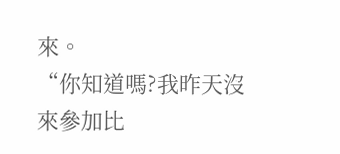來。
“你知道嗎?我昨天沒來參加比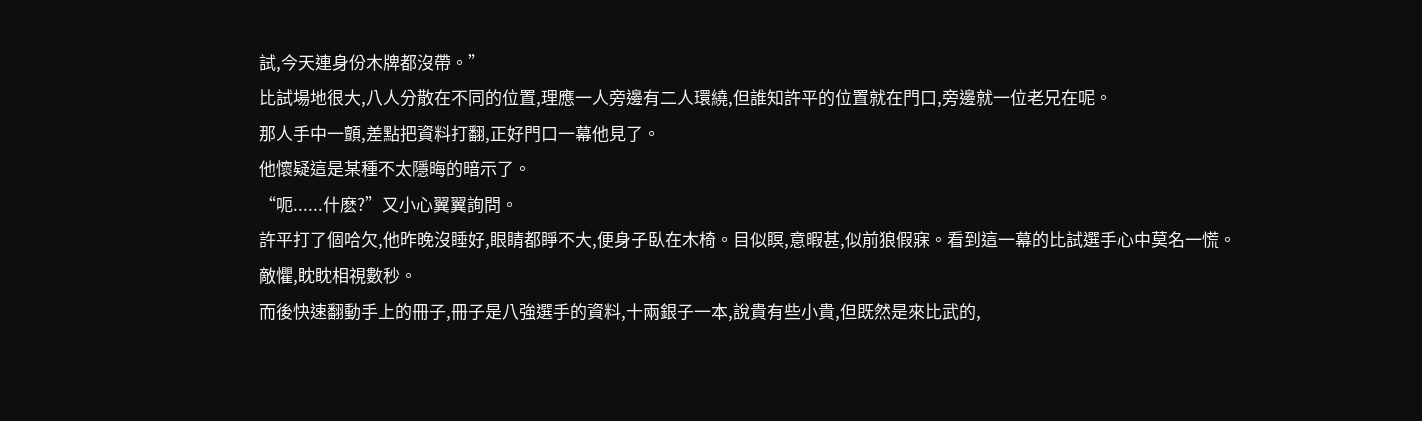試,今天連身份木牌都沒帶。”
比試場地很大,八人分散在不同的位置,理應一人旁邊有二人環繞,但誰知許平的位置就在門口,旁邊就一位老兄在呢。
那人手中一顫,差點把資料打翻,正好門口一幕他見了。
他懷疑這是某種不太隱晦的暗示了。
“呃......什麽?”又小心翼翼詢問。
許平打了個哈欠,他昨晚沒睡好,眼睛都睜不大,便身子臥在木椅。目似瞑,意暇甚,似前狼假寐。看到這一幕的比試選手心中莫名一慌。
敵懼,眈眈相視數秒。
而後快速翻動手上的冊子,冊子是八強選手的資料,十兩銀子一本,說貴有些小貴,但既然是來比武的,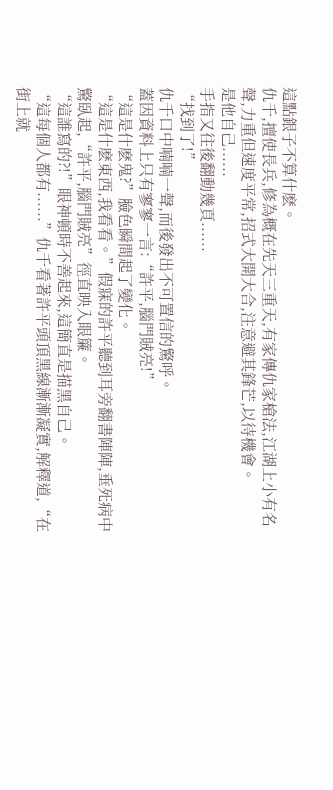這點銀子不算什麽。
仇千,擅使長兵,修為概在先天三重天,有家傳仇家槍法,江湖上小有名聲,力重但速度平常,招式大開大合,注意避其鋒芒,以待機會。
是他自己......
手指又往後翻動幾頁......
“找到了!”
仇千口中喃喃一聲,而後發出不可置信的驚呼。
蓋因資料上只有寥寥一言:“許平,腦門賊亮!”
“這是什麽鬼?”臉色瞬間起了變化。
“這是什麽東西,我看看。”假寐的許平聽到耳旁翻書陣陣,垂死病中驚臥起,“許平,腦門賊亮”徑直映入眼簾。
“這誰寫的?!”眼神頓時不善起來,這簡直是描黑自己。
“這每個人都有......”仇千看著許平頭頂黑線漸漸凝實,解釋道,“在街上就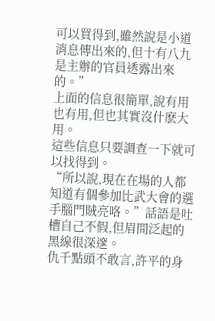可以買得到,雖然說是小道消息傳出來的,但十有八九是主辦的官員透露出來的。”
上面的信息很簡單,說有用也有用,但也其實沒什麽大用。
這些信息只要調查一下就可以找得到。
“所以說,現在在場的人都知道有個參加比武大會的選手腦門賊亮咯。”話語是吐槽自己不假,但眉間泛起的黑線很深邃。
仇千點頭不敢言,許平的身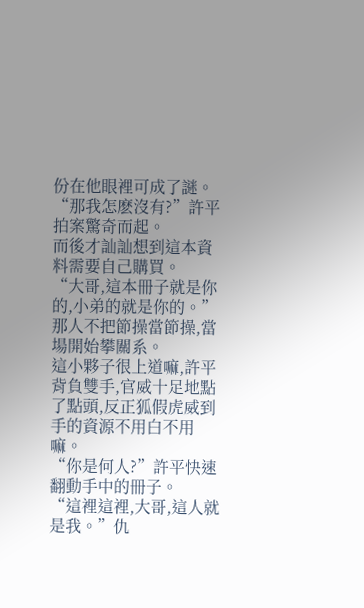份在他眼裡可成了謎。
“那我怎麽沒有?”許平拍案驚奇而起。
而後才訕訕想到這本資料需要自己購買。
“大哥,這本冊子就是你的,小弟的就是你的。”
那人不把節操當節操,當場開始攀關系。
這小夥子很上道嘛,許平背負雙手,官威十足地點了點頭,反正狐假虎威到手的資源不用白不用嘛。
“你是何人?”許平快速翻動手中的冊子。
“這裡這裡,大哥,這人就是我。”仇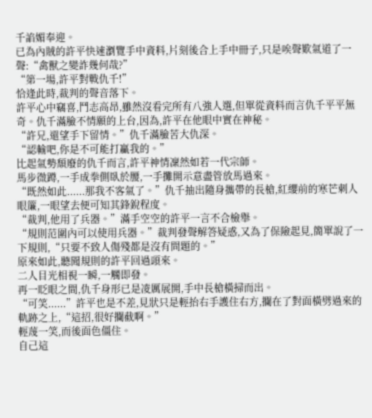千諂媚奉迎。
已為內賊的許平快速瀏覽手中資料,片刻後合上手中冊子,只是唉聲歎氣道了一聲:“禽獸之變詐幾何哉?”
“第一場,許平對戰仇千!”
恰逢此時,裁判的聲音落下。
許平心中竊喜,鬥志高昂,雖然沒看完所有八強人選,但單從資料而言仇千平平無奇。仇千滿臉不情願的上台,因為,許平在他眼中實在神秘。
“許兄,還望手下留情。”仇千滿臉苦大仇深。
“認輸吧,你是不可能打贏我的。”
比起氣勢頹廢的仇千而言,許平神情凜然如若一代宗師。
馬步微蹲,一手成拳側臥於腰,一手攤開示意盡管放馬過來。
“既然如此......那我不客氣了。”仇千抽出隨身攜帶的長槍,紅纓前的寒芒刺人眼簾,一眼望去便可知其鋒銳程度。
“裁判,他用了兵器。”滿手空空的許平一言不合檢舉。
“規則范圍內可以使用兵器。”裁判發聲解答疑惑,又為了保險起見,簡單說了一下規則,“只要不致人傷殘都是沒有問題的。”
原來如此,聽聞規則的許平回過頭來。
二人目光相視一瞬,一觸即發。
再一眨眼之間,仇千身形已是凌厲展開,手中長槍橫掃而出。
“可笑......”許平也是不差,見狀只是輕抬右手護住右方,攔在了對面橫劈過來的軌跡之上,“這招,很好攔截啊。”
輕蔑一笑,而後面色僵住。
自己這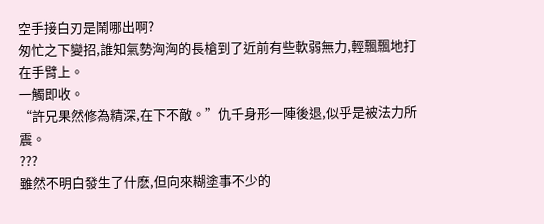空手接白刃是鬧哪出啊?
匆忙之下變招,誰知氣勢洶洶的長槍到了近前有些軟弱無力,輕飄飄地打在手臂上。
一觸即收。
“許兄果然修為精深,在下不敵。”仇千身形一陣後退,似乎是被法力所震。
???
雖然不明白發生了什麽,但向來糊塗事不少的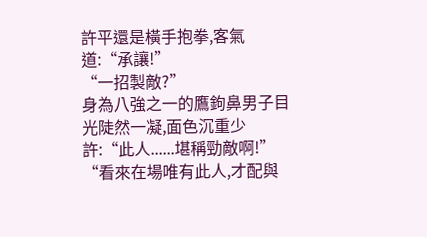許平還是橫手抱拳,客氣道:“承讓!”
“一招製敵?”
身為八強之一的鷹鉤鼻男子目光陡然一凝,面色沉重少許:“此人......堪稱勁敵啊!”
“看來在場唯有此人,才配與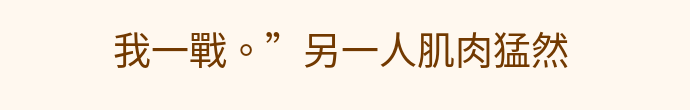我一戰。”另一人肌肉猛然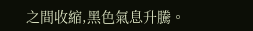之間收縮,黑色氣息升騰。